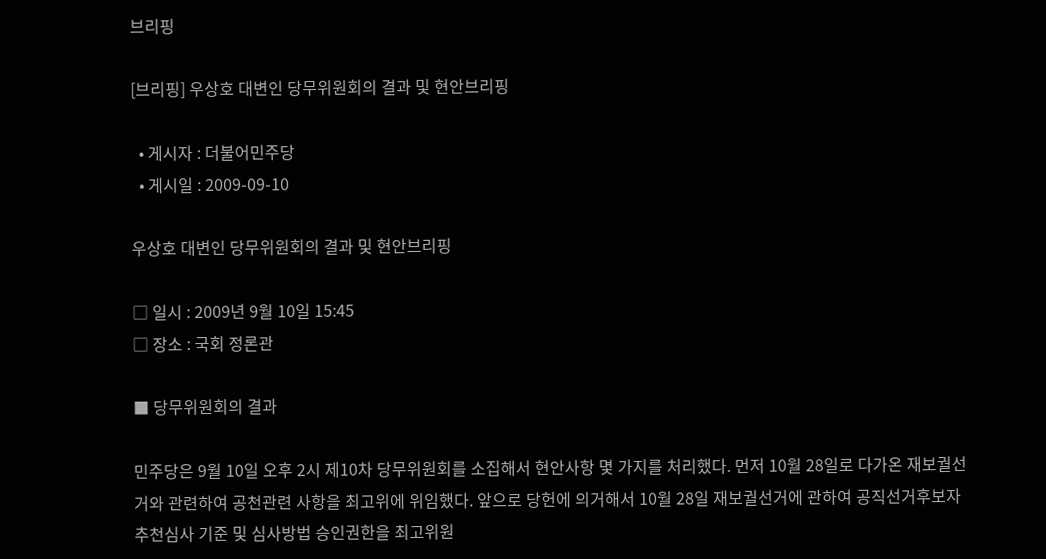브리핑

[브리핑] 우상호 대변인 당무위원회의 결과 및 현안브리핑

  • 게시자 : 더불어민주당
  • 게시일 : 2009-09-10

우상호 대변인 당무위원회의 결과 및 현안브리핑

□ 일시 : 2009년 9월 10일 15:45
□ 장소 : 국회 정론관

■ 당무위원회의 결과

민주당은 9월 10일 오후 2시 제10차 당무위원회를 소집해서 현안사항 몇 가지를 처리했다. 먼저 10월 28일로 다가온 재보궐선거와 관련하여 공천관련 사항을 최고위에 위임했다. 앞으로 당헌에 의거해서 10월 28일 재보궐선거에 관하여 공직선거후보자추천심사 기준 및 심사방법 승인권한을 최고위원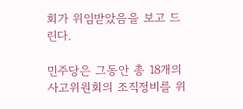회가 위임받았음을 보고 드린다.

민주당은 그동안 총 18개의 사고위원회의 조직정비를 위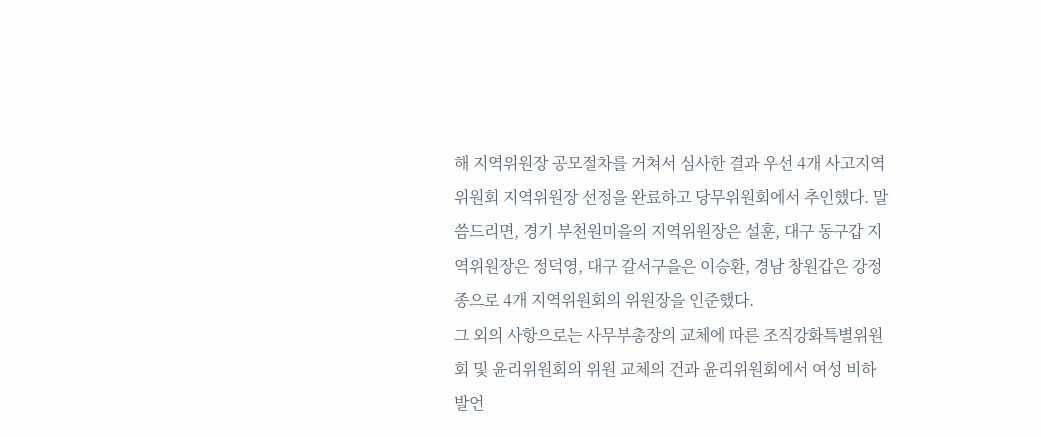해 지역위원장 공모절차를 거쳐서 심사한 결과 우선 4개 사고지역위원회 지역위원장 선정을 완료하고 당무위원회에서 추인했다. 말씀드리면, 경기 부천원미을의 지역위원장은 설훈, 대구 동구갑 지역위원장은 정덕영, 대구 갈서구을은 이승환, 경남 창원갑은 강정종으로 4개 지역위원회의 위원장을 인준했다.
그 외의 사항으로는 사무부총장의 교체에 따른 조직강화특별위원회 및 윤리위원회의 위원 교체의 건과 윤리위원회에서 여성 비하 발언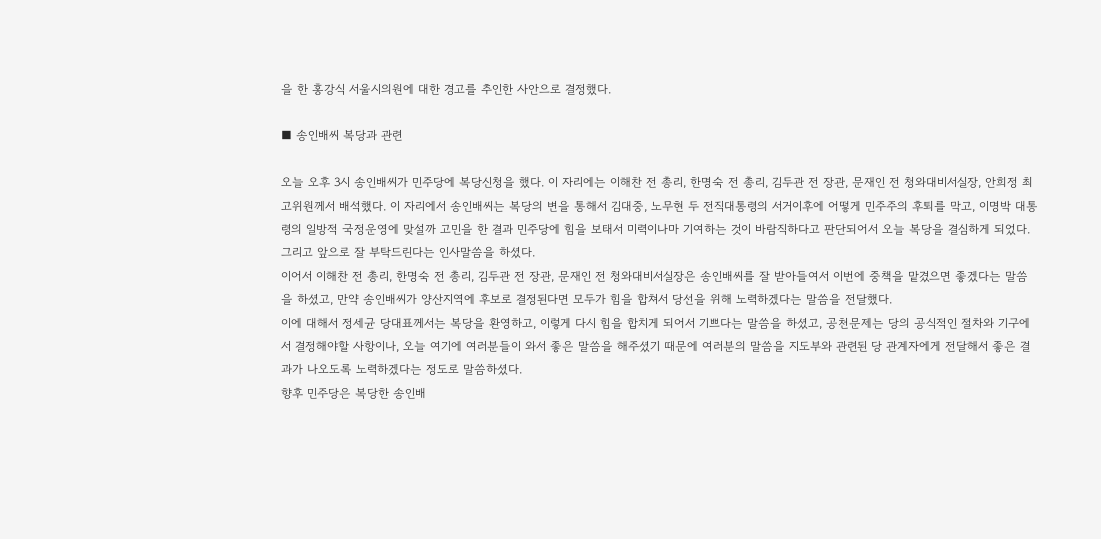을 한 홍강식 서울시의원에 대한 경고를 추인한 사안으로 결정했다.

■ 송인배씨 복당과 관련

오늘 오후 3시 송인배씨가 민주당에 복당신청을 했다. 이 자리에는 이해찬 전 총리, 한명숙 전 총리, 김두관 전 장관, 문재인 전 청와대비서실장, 안희정 최고위원께서 배석했다. 이 자리에서 송인배씨는 복당의 변을 통해서 김대중, 노무현 두 전직대통령의 서거이후에 어떻게 민주주의 후퇴를 막고, 이명박 대통령의 일방적 국정운영에 맞설까 고민을 한 결과 민주당에 힘을 보태서 미력이나마 기여하는 것이 바람직하다고 판단되어서 오늘 복당을 결심하게 되었다. 그리고 앞으로 잘 부탁드린다는 인사말씀을 하셨다.
이어서 이해찬 전 총리, 한명숙 전 총리, 김두관 전 장관, 문재인 전 청와대비서실장은 송인배씨를 잘 받아들여서 이번에 중책을 맡겼으면 좋겠다는 말씀을 하셨고, 만약 송인배씨가 양산지역에 후보로 결정된다면 모두가 힘을 합쳐서 당선을 위해 노력하겠다는 말씀을 전달했다.
이에 대해서 정세균 당대표께서는 복당을 환영하고, 이렇게 다시 힘을 합치게 되어서 기쁘다는 말씀을 하셨고, 공천문제는 당의 공식적인 절차와 기구에서 결정해야할 사항이나, 오늘 여기에 여러분들이 와서 좋은 말씀을 해주셨기 때문에 여러분의 말씀을 지도부와 관련된 당 관계자에게 전달해서 좋은 결과가 나오도록 노력하겠다는 정도로 말씀하셨다.
향후 민주당은 복당한 송인배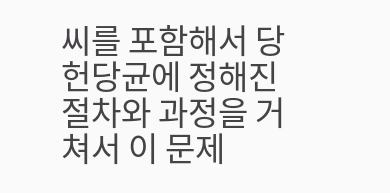씨를 포함해서 당헌당균에 정해진 절차와 과정을 거쳐서 이 문제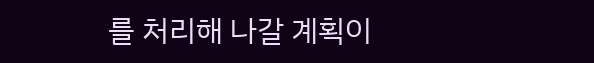를 처리해 나갈 계획이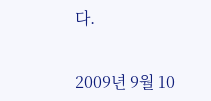다.


2009년 9월 10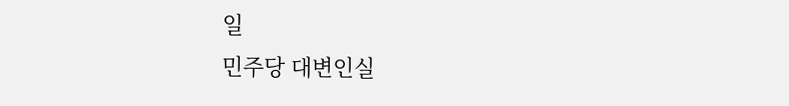일
민주당 대변인실